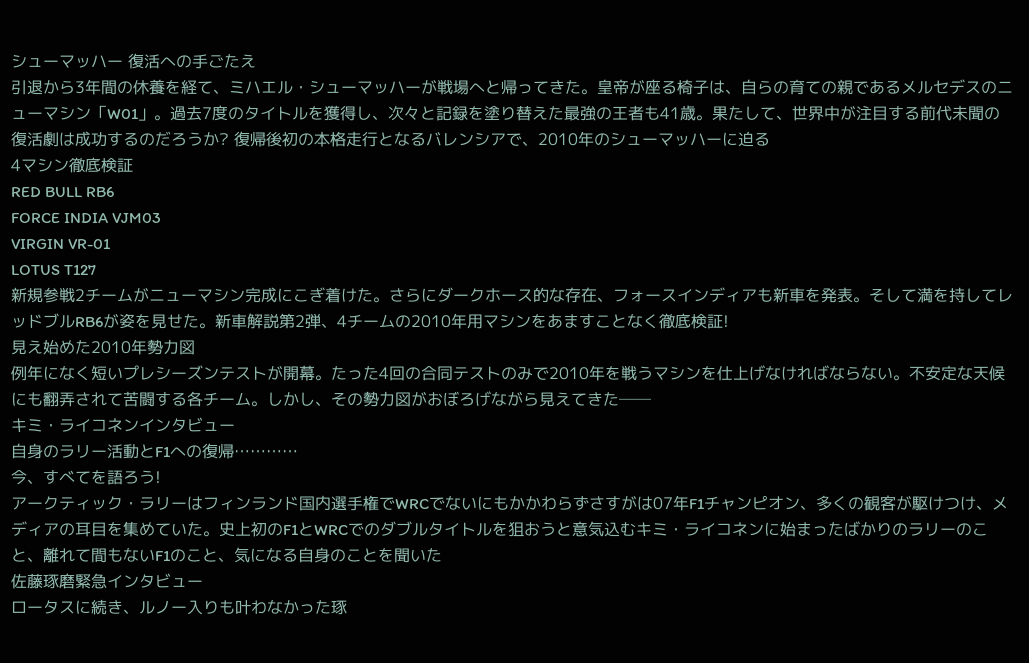シューマッハー 復活への手ごたえ
引退から3年間の休養を経て、ミハエル・シューマッハーが戦場へと帰ってきた。皇帝が座る椅子は、自らの育ての親であるメルセデスのニューマシン「W01」。過去7度のタイトルを獲得し、次々と記録を塗り替えた最強の王者も41歳。果たして、世界中が注目する前代未聞の復活劇は成功するのだろうか? 復帰後初の本格走行となるバレンシアで、2010年のシューマッハーに迫る
4マシン徹底検証
RED BULL RB6
FORCE INDIA VJM03
VIRGIN VR-01
LOTUS T127
新規参戦2チームがニューマシン完成にこぎ着けた。さらにダークホース的な存在、フォースインディアも新車を発表。そして満を持してレッドブルRB6が姿を見せた。新車解説第2弾、4チームの2010年用マシンをあますことなく徹底検証!
見え始めた2010年勢力図
例年になく短いプレシーズンテストが開幕。たった4回の合同テストのみで2010年を戦うマシンを仕上げなければならない。不安定な天候にも翻弄されて苦闘する各チーム。しかし、その勢力図がおぼろげながら見えてきた──
キミ・ライコネンインタビュー
自身のラリー活動とF1への復帰…………
今、すべてを語ろう!
アークティック・ラリーはフィンランド国内選手権でWRCでないにもかかわらずさすがは07年F1チャンピオン、多くの観客が駆けつけ、メディアの耳目を集めていた。史上初のF1とWRCでのダブルタイトルを狙おうと意気込むキミ・ライコネンに始まったばかりのラリーのこと、離れて間もないF1のこと、気になる自身のことを聞いた
佐藤琢磨緊急インタビュー
ロータスに続き、ルノー入りも叶わなかった琢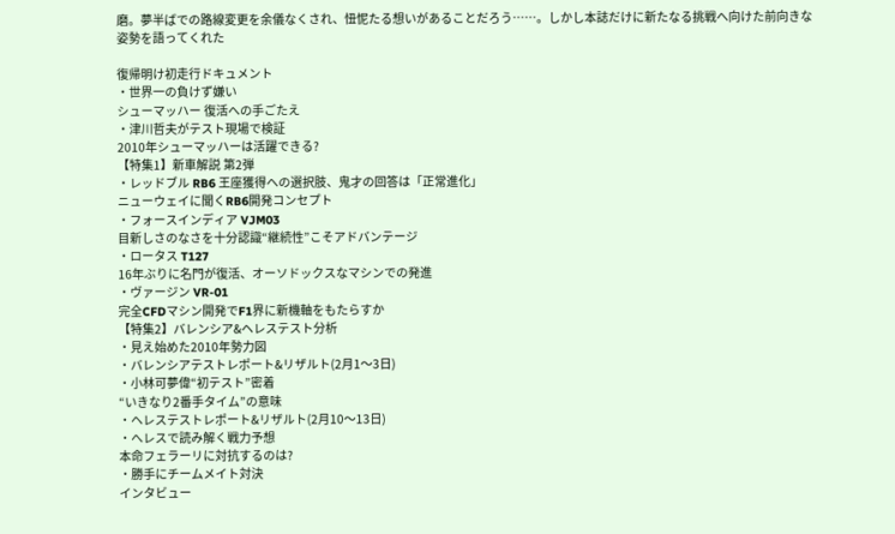磨。夢半ばでの路線変更を余儀なくされ、忸怩たる想いがあることだろう……。しかし本誌だけに新たなる挑戦へ向けた前向きな姿勢を語ってくれた

復帰明け初走行ドキュメント
・世界一の負けず嫌い
シューマッハー 復活への手ごたえ
・津川哲夫がテスト現場で検証
2010年シューマッハーは活躍できる?
【特集1】新車解説 第2弾
・レッドブル RB6 王座獲得への選択肢、鬼才の回答は「正常進化」
ニューウェイに聞くRB6開発コンセプト
・フォースインディア VJM03
目新しさのなさを十分認識“継続性”こそアドバンテージ
・ロータス T127
16年ぶりに名門が復活、オーソドックスなマシンでの発進
・ヴァージン VR-01
完全CFDマシン開発でF1界に新機軸をもたらすか
【特集2】バレンシア&ヘレステスト分析
・見え始めた2010年勢力図
・バレンシアテストレポート&リザルト(2月1〜3日)
・小林可夢偉“初テスト”密着
“いきなり2番手タイム”の意味
・ヘレステストレポート&リザルト(2月10〜13日)
・へレスで読み解く戦力予想
本命フェラーリに対抗するのは?
・勝手にチームメイト対決
インタビュー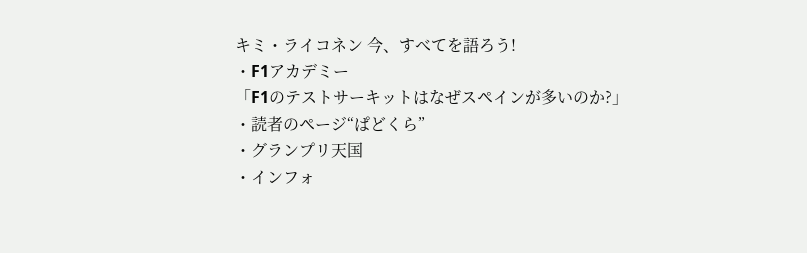キミ・ライコネン 今、すべてを語ろう!
・F1アカデミー
「F1のテストサーキットはなぜスペインが多いのか?」
・読者のページ“ぱどくら”
・グランプリ天国
・インフォ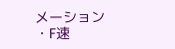メーション
・F速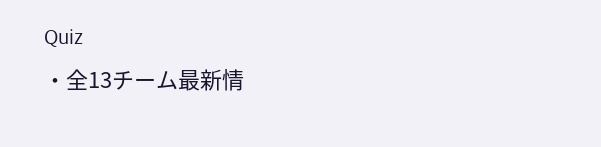Quiz
・全13チーム最新情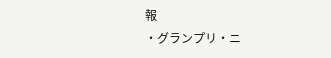報
・グランプリ・ニ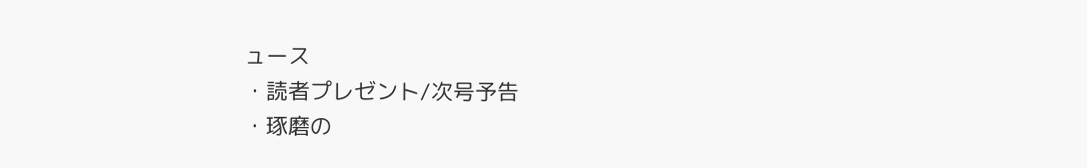ュース
・読者プレゼント/次号予告
・琢磨の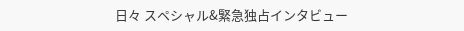日々 スペシャル&緊急独占インタビュー